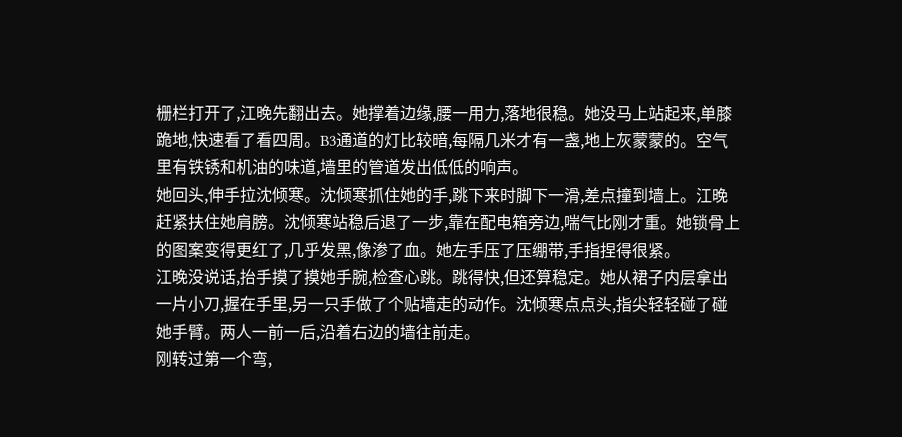栅栏打开了,江晚先翻出去。她撑着边缘,腰一用力,落地很稳。她没马上站起来,单膝跪地,快速看了看四周。B3通道的灯比较暗,每隔几米才有一盏,地上灰蒙蒙的。空气里有铁锈和机油的味道,墙里的管道发出低低的响声。
她回头,伸手拉沈倾寒。沈倾寒抓住她的手,跳下来时脚下一滑,差点撞到墙上。江晚赶紧扶住她肩膀。沈倾寒站稳后退了一步,靠在配电箱旁边,喘气比刚才重。她锁骨上的图案变得更红了,几乎发黑,像渗了血。她左手压了压绷带,手指捏得很紧。
江晚没说话,抬手摸了摸她手腕,检查心跳。跳得快,但还算稳定。她从裙子内层拿出一片小刀,握在手里,另一只手做了个贴墙走的动作。沈倾寒点点头,指尖轻轻碰了碰她手臂。两人一前一后,沿着右边的墙往前走。
刚转过第一个弯,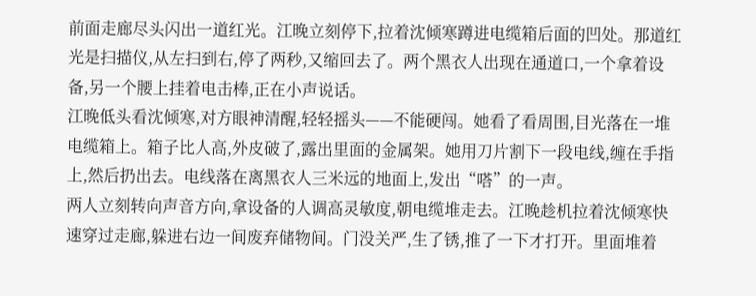前面走廊尽头闪出一道红光。江晚立刻停下,拉着沈倾寒蹲进电缆箱后面的凹处。那道红光是扫描仪,从左扫到右,停了两秒,又缩回去了。两个黑衣人出现在通道口,一个拿着设备,另一个腰上挂着电击棒,正在小声说话。
江晚低头看沈倾寒,对方眼神清醒,轻轻摇头——不能硬闯。她看了看周围,目光落在一堆电缆箱上。箱子比人高,外皮破了,露出里面的金属架。她用刀片割下一段电线,缠在手指上,然后扔出去。电线落在离黑衣人三米远的地面上,发出“嗒”的一声。
两人立刻转向声音方向,拿设备的人调高灵敏度,朝电缆堆走去。江晚趁机拉着沈倾寒快速穿过走廊,躲进右边一间废弃储物间。门没关严,生了锈,推了一下才打开。里面堆着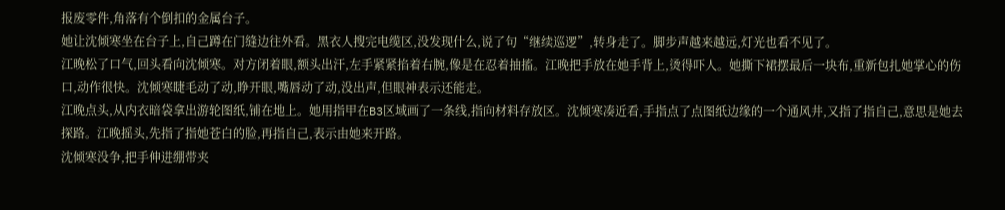报废零件,角落有个倒扣的金属台子。
她让沈倾寒坐在台子上,自己蹲在门缝边往外看。黑衣人搜完电缆区,没发现什么,说了句“继续巡逻”,转身走了。脚步声越来越远,灯光也看不见了。
江晚松了口气,回头看向沈倾寒。对方闭着眼,额头出汗,左手紧紧掐着右腕,像是在忍着抽搐。江晚把手放在她手背上,烫得吓人。她撕下裙摆最后一块布,重新包扎她掌心的伤口,动作很快。沈倾寒睫毛动了动,睁开眼,嘴唇动了动,没出声,但眼神表示还能走。
江晚点头,从内衣暗袋拿出游轮图纸,铺在地上。她用指甲在B3区域画了一条线,指向材料存放区。沈倾寒凑近看,手指点了点图纸边缘的一个通风井,又指了指自己,意思是她去探路。江晚摇头,先指了指她苍白的脸,再指自己,表示由她来开路。
沈倾寒没争,把手伸进绷带夹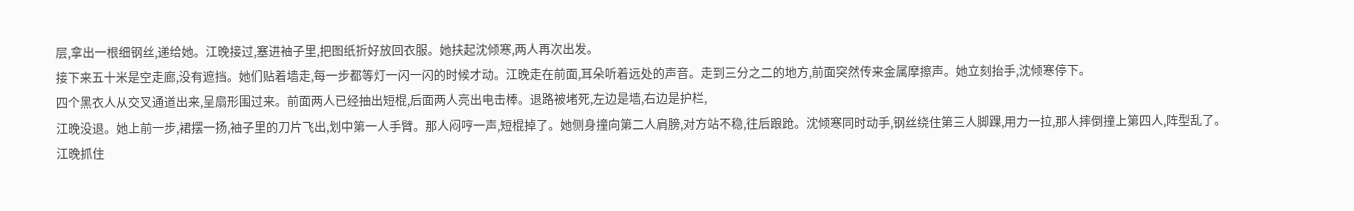层,拿出一根细钢丝,递给她。江晚接过,塞进袖子里,把图纸折好放回衣服。她扶起沈倾寒,两人再次出发。
接下来五十米是空走廊,没有遮挡。她们贴着墙走,每一步都等灯一闪一闪的时候才动。江晚走在前面,耳朵听着远处的声音。走到三分之二的地方,前面突然传来金属摩擦声。她立刻抬手,沈倾寒停下。
四个黑衣人从交叉通道出来,呈扇形围过来。前面两人已经抽出短棍,后面两人亮出电击棒。退路被堵死,左边是墙,右边是护栏,
江晚没退。她上前一步,裙摆一扬,袖子里的刀片飞出,划中第一人手臂。那人闷哼一声,短棍掉了。她侧身撞向第二人肩膀,对方站不稳,往后踉跄。沈倾寒同时动手,钢丝绕住第三人脚踝,用力一拉,那人摔倒撞上第四人,阵型乱了。
江晚抓住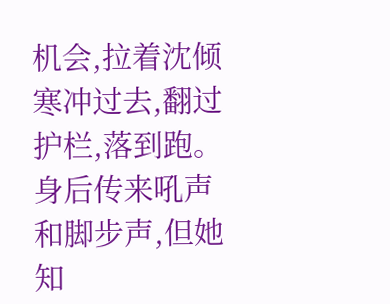机会,拉着沈倾寒冲过去,翻过护栏,落到跑。身后传来吼声和脚步声,但她知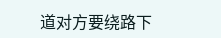道对方要绕路下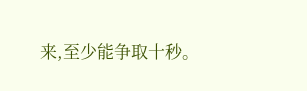来,至少能争取十秒。